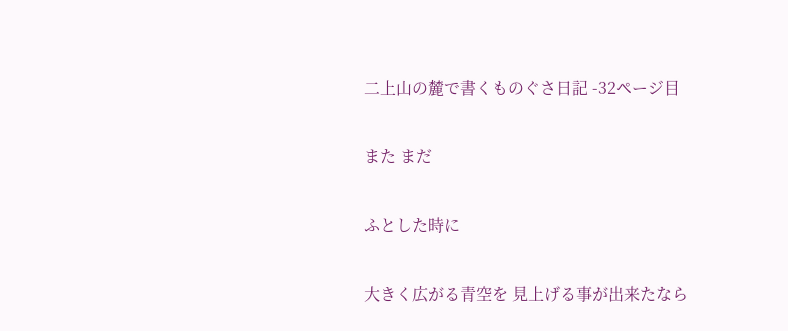二上山の麓で書くものぐさ日記 -32ページ目

また まだ

ふとした時に

大きく広がる青空を 見上げる事が出来たなら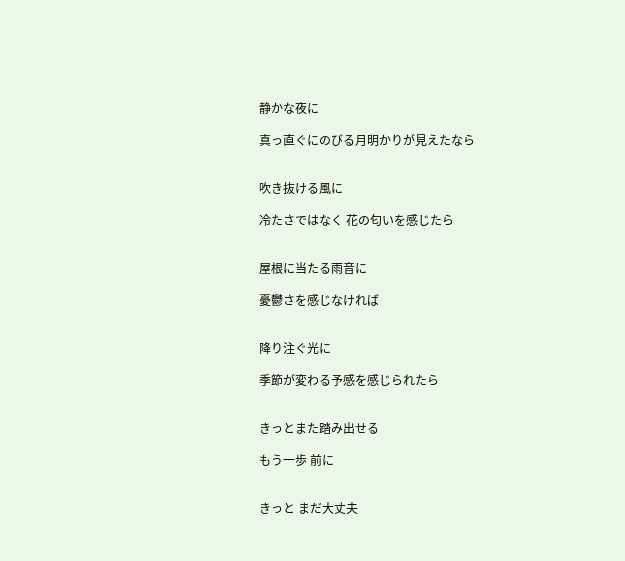静かな夜に

真っ直ぐにのびる月明かりが見えたなら


吹き抜ける風に

冷たさではなく 花の匂いを感じたら


屋根に当たる雨音に

憂鬱さを感じなければ


降り注ぐ光に

季節が変わる予感を感じられたら


きっとまた踏み出せる

もう一歩 前に


きっと まだ大丈夫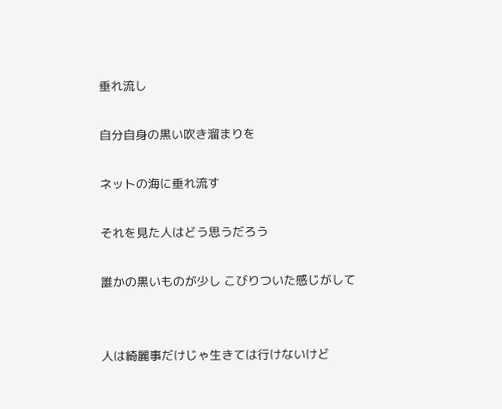垂れ流し

自分自身の黒い吹き溜まりを

ネットの海に垂れ流す

それを見た人はどう思うだろう

誰かの黒いものが少し こびりついた感じがして


人は綺麗事だけじゃ生きては行けないけど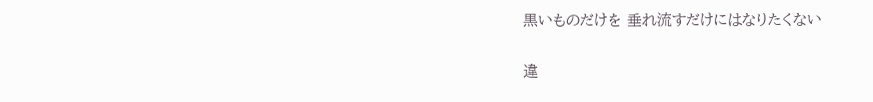黒いものだけを 垂れ流すだけにはなりたくない

違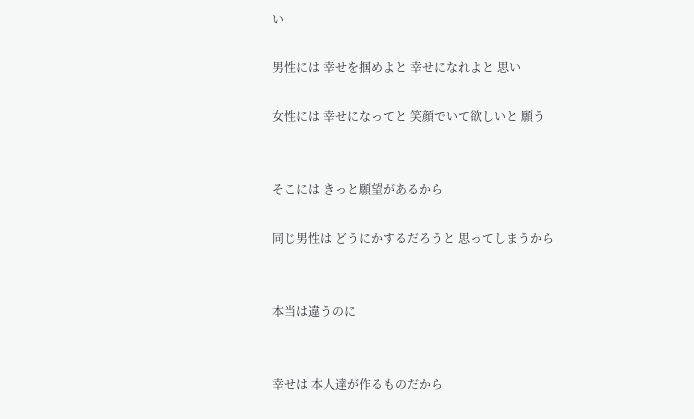い

男性には 幸せを掴めよと 幸せになれよと 思い

女性には 幸せになってと 笑顔でいて欲しいと 願う


そこには きっと願望があるから

同じ男性は どうにかするだろうと 思ってしまうから


本当は違うのに


幸せは 本人達が作るものだから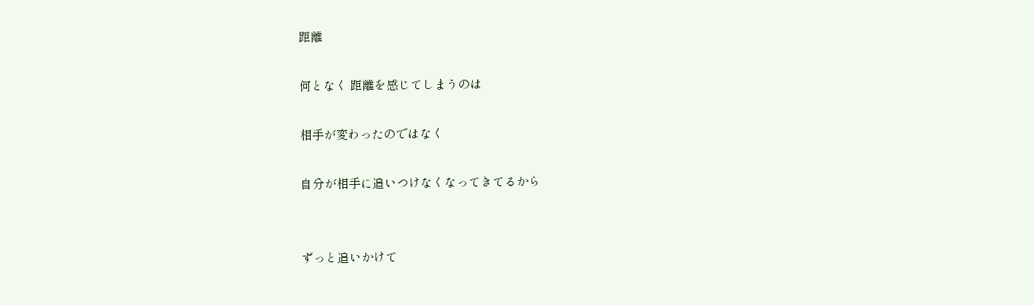距離

何となく 距離を感じてしまうのは

相手が変わったのではなく

自分が相手に追いつけなくなってきてるから


ずっと追いかけて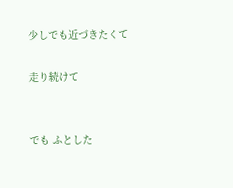少しでも近づきたくて

走り続けて


でも ふとした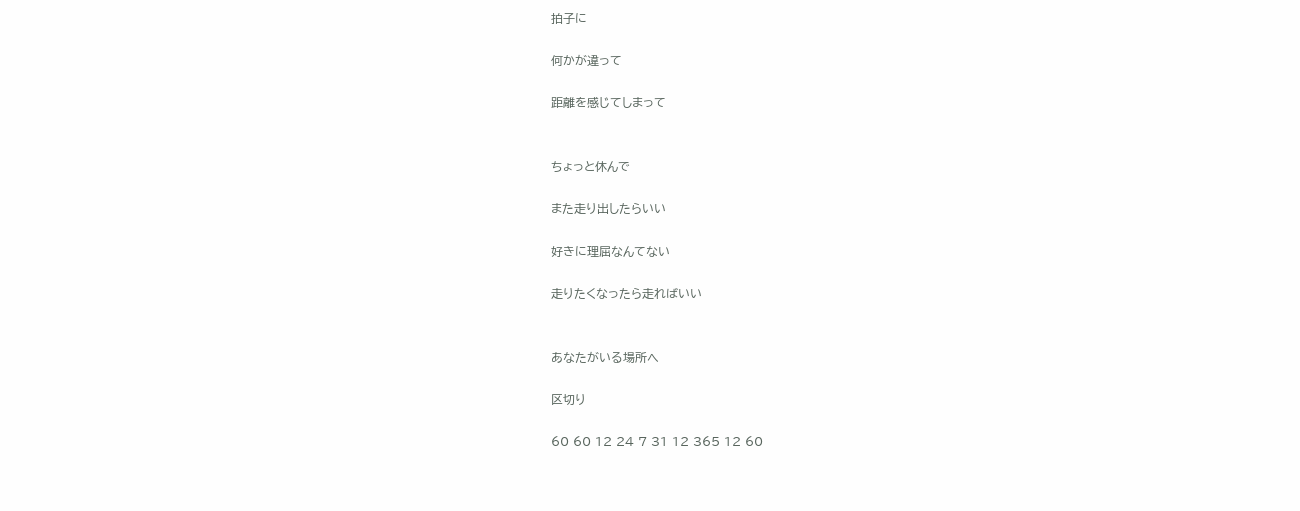拍子に

何かが違って

距離を感じてしまって


ちょっと休んで

また走り出したらいい

好きに理屈なんてない

走りたくなったら走ればいい


あなたがいる場所へ

区切り

60 60 12 24 7 31 12 365 12 60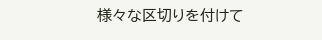様々な区切りを付けて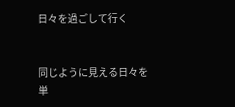日々を過ごして行く


同じように見える日々を
単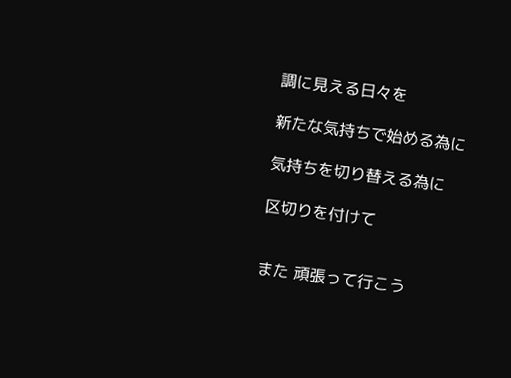調に見える日々を

新たな気持ちで始める為に

気持ちを切り替える為に

区切りを付けて


また 頑張って行こう